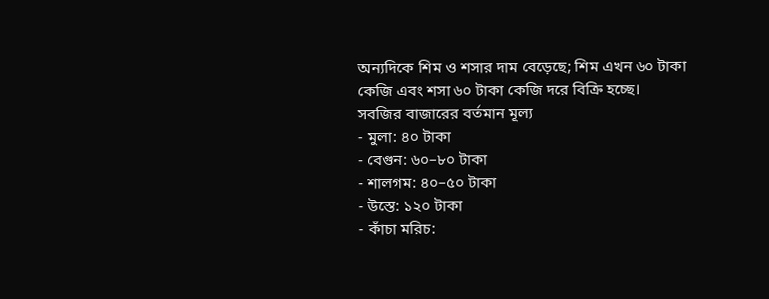অন্যদিকে শিম ও শসার দাম বেড়েছে; শিম এখন ৬০ টাকা কেজি এবং শসা ৬০ টাকা কেজি দরে বিক্রি হচ্ছে।
সবজির বাজারের বর্তমান মূল্য
- মুলা: ৪০ টাকা
- বেগুন: ৬০–৮০ টাকা
- শালগম: ৪০–৫০ টাকা
- উস্তে: ১২০ টাকা
- কাঁচা মরিচ: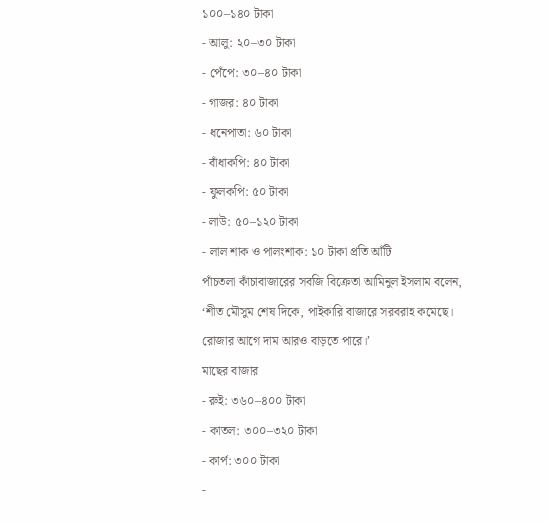১০০–১৪০ টাকা
- আলু: ২০–৩০ টাকা
- পেঁপে: ৩০–৪০ টাকা
- গাজর: ৪০ টাকা
- ধনেপাতা: ৬০ টাকা
- বাঁধাকপি: ৪০ টাকা
- ফুলকপি: ৫০ টাকা
- লাউ: ৫০–১২০ টাকা
- লাল শাক ও পালংশাক: ১০ টাকা প্রতি আঁটি
পাঁচতলা কাঁচাবাজারের সবজি বিক্রেতা আমিনুল ইসলাম বলেন, ‘শীত মৌসুম শেষ দিকে, পাইকারি বাজারে সরবরাহ কমেছে। রোজার আগে দাম আরও বাড়তে পারে।’
মাছের বাজার
- রুই: ৩৬০–৪০০ টাকা
- কাতল: ৩০০–৩২০ টাকা
- কার্প: ৩০০ টাকা
-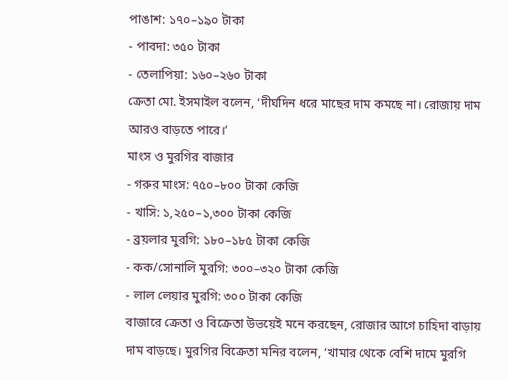পাঙাশ: ১৭০–১৯০ টাকা
- পাবদা: ৩৫০ টাকা
- তেলাপিয়া: ১৬০–২৬০ টাকা
ক্রেতা মো. ইসমাইল বলেন, ‘দীর্ঘদিন ধরে মাছের দাম কমছে না। রোজায় দাম আরও বাড়তে পারে।’
মাংস ও মুরগির বাজার
- গরুর মাংস: ৭৫০–৮০০ টাকা কেজি
- খাসি: ১,২৫০–১,৩০০ টাকা কেজি
- ব্রয়লার মুরগি: ১৮০–১৮৫ টাকা কেজি
- কক/সোনালি মুরগি: ৩০০–৩২০ টাকা কেজি
- লাল লেয়ার মুরগি: ৩০০ টাকা কেজি
বাজারে ক্রেতা ও বিক্রেতা উভয়েই মনে করছেন, রোজার আগে চাহিদা বাড়ায় দাম বাড়ছে। মুরগির বিক্রেতা মনির বলেন, ‘খামার থেকে বেশি দামে মুরগি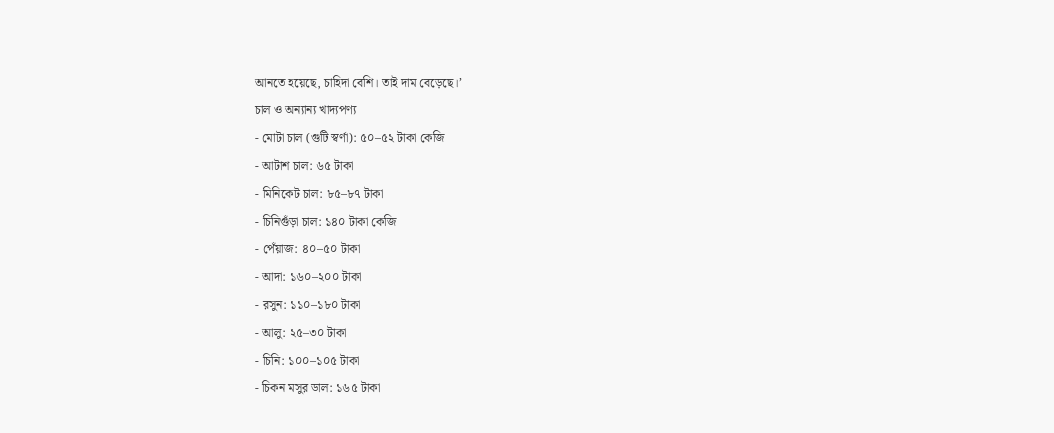আনতে হয়েছে, চাহিদা বেশি। তাই দাম বেড়েছে।’
চাল ও অন্যান্য খাদ্যপণ্য
- মোটা চাল (গুটি স্বর্ণা): ৫০–৫২ টাকা কেজি
- আটাশ চাল: ৬৫ টাকা
- মিনিকেট চাল: ৮৫–৮৭ টাকা
- চিনিগুঁড়া চাল: ১৪০ টাকা কেজি
- পেঁয়াজ: ৪০–৫০ টাকা
- আদা: ১৬০–২০০ টাকা
- রসুন: ১১০–১৮০ টাকা
- আলু: ২৫–৩০ টাকা
- চিনি: ১০০–১০৫ টাকা
- চিকন মসুর ডাল: ১৬৫ টাকা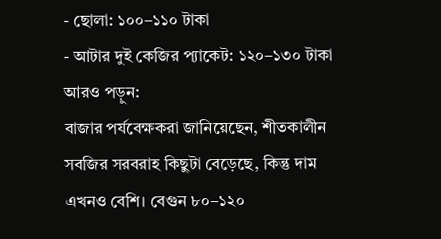- ছোলা: ১০০–১১০ টাকা
- আটার দুই কেজির প্যাকেট: ১২০–১৩০ টাকা
আরও পড়ুন:
বাজার পর্যবেক্ষকরা জানিয়েছেন, শীতকালীন সবজির সরবরাহ কিছুটা বেড়েছে, কিন্তু দাম এখনও বেশি। বেগুন ৮০–১২০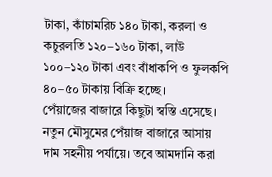টাকা, কাঁচামরিচ ১৪০ টাকা, করলা ও কচুরলতি ১২০–১৬০ টাকা, লাউ ১০০–১২০ টাকা এবং বাঁধাকপি ও ফুলকপি ৪০–৫০ টাকায় বিক্রি হচ্ছে।
পেঁয়াজের বাজারে কিছুটা স্বস্তি এসেছে। নতুন মৌসুমের পেঁয়াজ বাজারে আসায় দাম সহনীয় পর্যায়ে। তবে আমদানি করা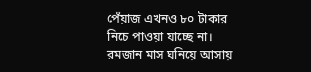পেঁয়াজ এখনও ৮০ টাকার নিচে পাওয়া যাচ্ছে না।
রমজান মাস ঘনিয়ে আসায়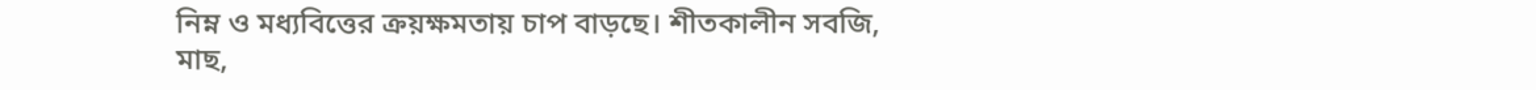নিম্ন ও মধ্যবিত্তের ক্রয়ক্ষমতায় চাপ বাড়ছে। শীতকালীন সবজি, মাছ,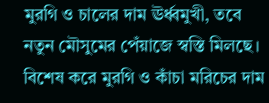মুরগি ও চালের দাম ঊর্ধ্বমুখী, তবে নতুন মৌসুমের পেঁয়াজে স্বস্তি মিলছে। বিশেষ করে মুরগি ও কাঁচা মরিচের দাম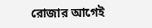রোজার আগেই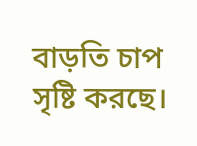বাড়তি চাপ সৃষ্টি করছে।